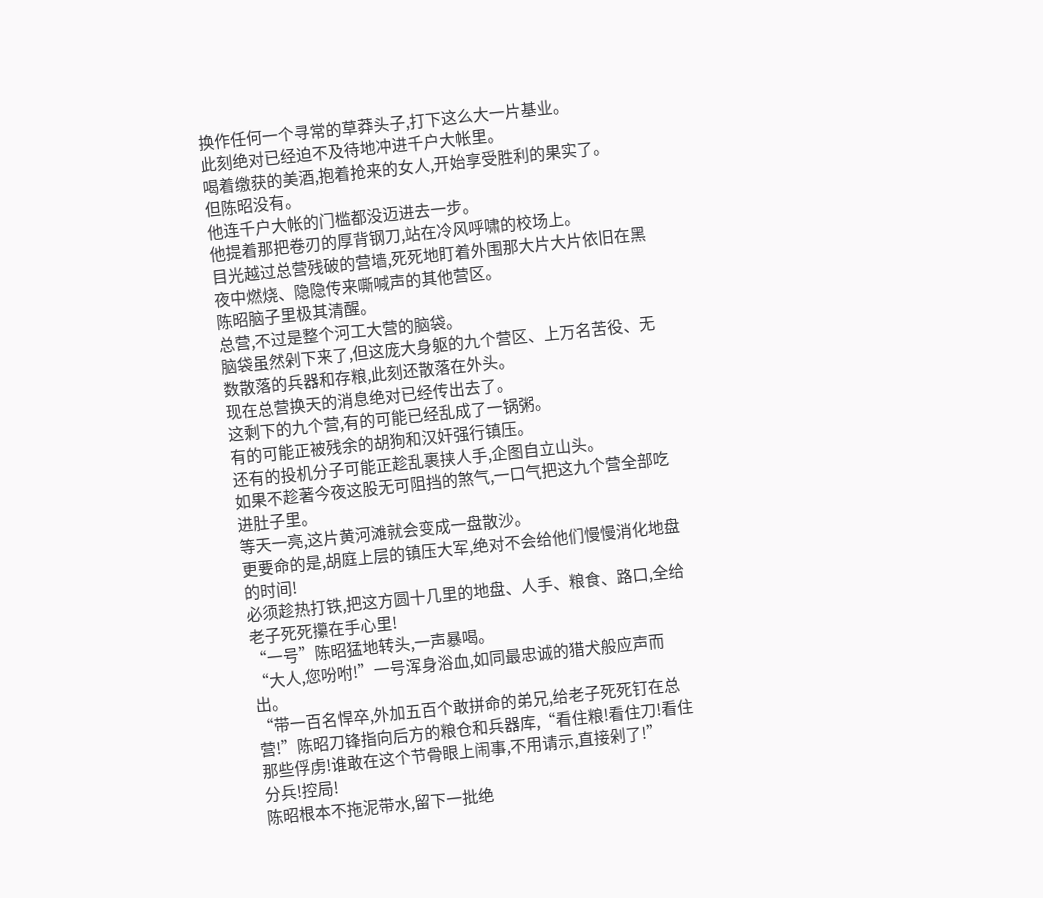换作任何一个寻常的草莽头子,打下这么大一片基业。
此刻绝对已经迫不及待地冲进千户大帐里。
喝着缴获的美酒,抱着抢来的女人,开始享受胜利的果实了。
但陈昭没有。
他连千户大帐的门槛都没迈进去一步。
他提着那把卷刃的厚背钢刀,站在冷风呼啸的校场上。
目光越过总营残破的营墙,死死地盯着外围那大片大片依旧在黑夜中燃烧、隐隐传来嘶喊声的其他营区。
陈昭脑子里极其清醒。
总营,不过是整个河工大营的脑袋。
脑袋虽然剁下来了,但这庞大身躯的九个营区、上万名苦役、无数散落的兵器和存粮,此刻还散落在外头。
现在总营换天的消息绝对已经传出去了。
这剩下的九个营,有的可能已经乱成了一锅粥。
有的可能正被残余的胡狗和汉奸强行镇压。
还有的投机分子可能正趁乱裹挟人手,企图自立山头。
如果不趁著今夜这股无可阻挡的煞气,一口气把这九个营全部吃进肚子里。
等天一亮,这片黄河滩就会变成一盘散沙。
更要命的是,胡庭上层的镇压大军,绝对不会给他们慢慢消化地盘的时间!
必须趁热打铁,把这方圆十几里的地盘、人手、粮食、路口,全给老子死死攥在手心里!
“一号”陈昭猛地转头,一声暴喝。
“大人,您吩咐!”一号浑身浴血,如同最忠诚的猎犬般应声而出。
“带一百名悍卒,外加五百个敢拼命的弟兄,给老子死死钉在总营!”陈昭刀锋指向后方的粮仓和兵器库,“看住粮!看住刀!看住那些俘虏!谁敢在这个节骨眼上闹事,不用请示,直接剁了!”
分兵!控局!
陈昭根本不拖泥带水,留下一批绝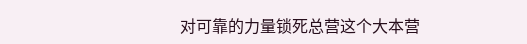对可靠的力量锁死总营这个大本营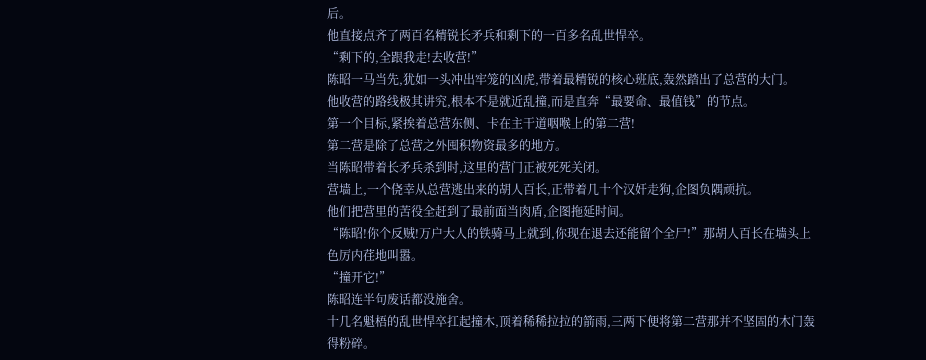后。
他直接点齐了两百名精锐长矛兵和剩下的一百多名乱世悍卒。
“剩下的,全跟我走!去收营!”
陈昭一马当先,犹如一头冲出牢笼的凶虎,带着最精锐的核心班底,轰然踏出了总营的大门。
他收营的路线极其讲究,根本不是就近乱撞,而是直奔“最要命、最值钱”的节点。
第一个目标,紧挨着总营东侧、卡在主干道咽喉上的第二营!
第二营是除了总营之外囤积物资最多的地方。
当陈昭带着长矛兵杀到时,这里的营门正被死死关闭。
营墙上,一个侥幸从总营逃出来的胡人百长,正带着几十个汉奸走狗,企图负隅顽抗。
他们把营里的苦役全赶到了最前面当肉盾,企图拖延时间。
“陈昭!你个反贼!万户大人的铁骑马上就到,你现在退去还能留个全尸!”那胡人百长在墙头上色厉内荏地叫嚣。
“撞开它!”
陈昭连半句废话都没施舍。
十几名魁梧的乱世悍卒扛起撞木,顶着稀稀拉拉的箭雨,三两下便将第二营那并不坚固的木门轰得粉碎。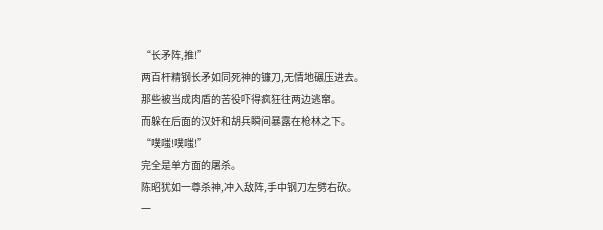“长矛阵,推!”
两百杆精钢长矛如同死神的镰刀,无情地碾压进去。
那些被当成肉盾的苦役吓得疯狂往两边逃窜。
而躲在后面的汉奸和胡兵瞬间暴露在枪林之下。
“噗嗤!噗嗤!”
完全是单方面的屠杀。
陈昭犹如一尊杀神,冲入敌阵,手中钢刀左劈右砍。
一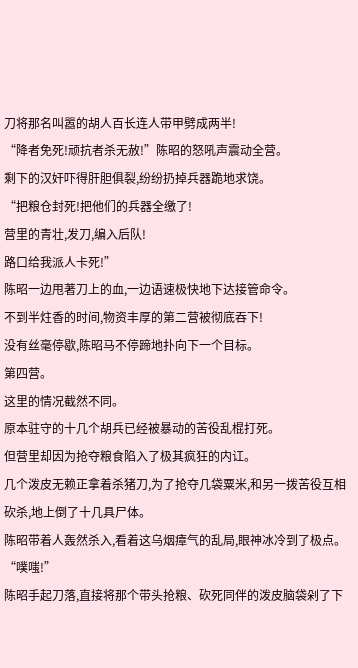刀将那名叫嚣的胡人百长连人带甲劈成两半!
“降者免死!顽抗者杀无赦!”陈昭的怒吼声震动全营。
剩下的汉奸吓得肝胆俱裂,纷纷扔掉兵器跪地求饶。
“把粮仓封死!把他们的兵器全缴了!
营里的青壮,发刀,编入后队!
路口给我派人卡死!”
陈昭一边甩著刀上的血,一边语速极快地下达接管命令。
不到半炷香的时间,物资丰厚的第二营被彻底吞下!
没有丝毫停歇,陈昭马不停蹄地扑向下一个目标。
第四营。
这里的情况截然不同。
原本驻守的十几个胡兵已经被暴动的苦役乱棍打死。
但营里却因为抢夺粮食陷入了极其疯狂的内讧。
几个泼皮无赖正拿着杀猪刀,为了抢夺几袋粟米,和另一拨苦役互相砍杀,地上倒了十几具尸体。
陈昭带着人轰然杀入,看着这乌烟瘴气的乱局,眼神冰冷到了极点。
“噗嗤!”
陈昭手起刀落,直接将那个带头抢粮、砍死同伴的泼皮脑袋剁了下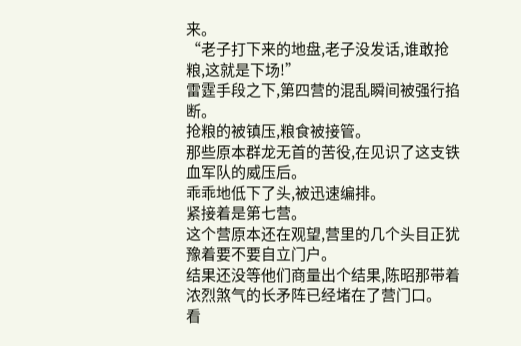来。
“老子打下来的地盘,老子没发话,谁敢抢粮,这就是下场!”
雷霆手段之下,第四营的混乱瞬间被强行掐断。
抢粮的被镇压,粮食被接管。
那些原本群龙无首的苦役,在见识了这支铁血军队的威压后。
乖乖地低下了头,被迅速编排。
紧接着是第七营。
这个营原本还在观望,营里的几个头目正犹豫着要不要自立门户。
结果还没等他们商量出个结果,陈昭那带着浓烈煞气的长矛阵已经堵在了营门口。
看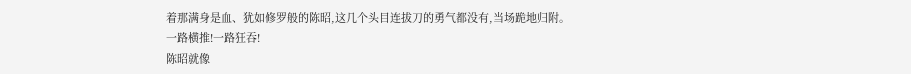着那满身是血、犹如修罗般的陈昭,这几个头目连拔刀的勇气都没有,当场跪地归附。
一路横推!一路狂吞!
陈昭就像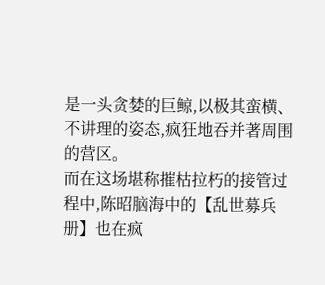是一头贪婪的巨鲸,以极其蛮横、不讲理的姿态,疯狂地吞并著周围的营区。
而在这场堪称摧枯拉朽的接管过程中,陈昭脑海中的【乱世募兵册】也在疯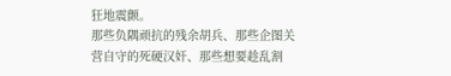狂地震颤。
那些负隅顽抗的残余胡兵、那些企图关营自守的死硬汉奸、那些想要趁乱割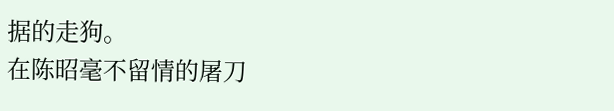据的走狗。
在陈昭毫不留情的屠刀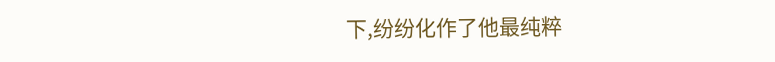下,纷纷化作了他最纯粹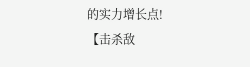的实力增长点!
【击杀敌